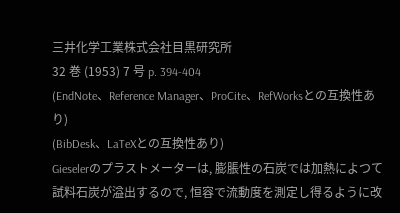三井化学工業株式会社目黒研究所
32 巻 (1953) 7 号 p. 394-404
(EndNote、Reference Manager、ProCite、RefWorksとの互換性あり)
(BibDesk、LaTeXとの互換性あり)
Gieselerのプラストメーターは, 膨脹性の石炭では加熱によつて試料石炭が溢出するので, 恒容で流動度を測定し得るように改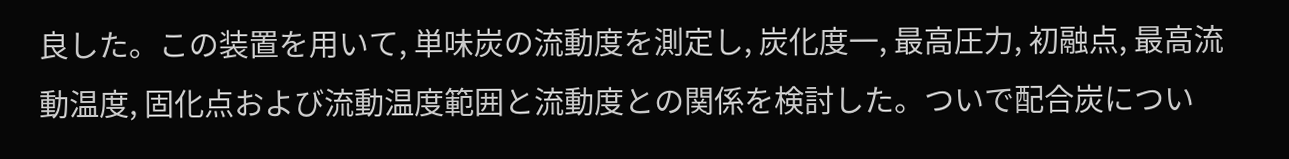良した。この装置を用いて, 単味炭の流動度を測定し, 炭化度一, 最高圧力, 初融点, 最高流動温度, 固化点および流動温度範囲と流動度との関係を検討した。ついで配合炭につい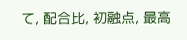て, 配合比, 初融点, 最高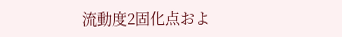流動度2固化点およ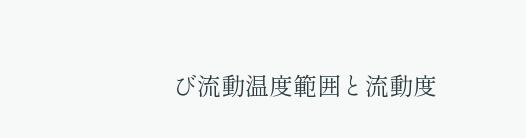び流動温度範囲と流動度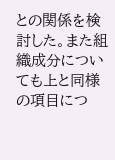との関係を検討した。また組織成分についても上と同様の項目につ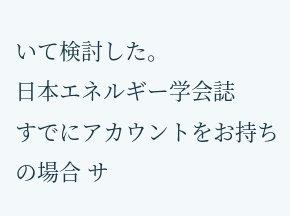いて検討した。
日本エネルギー学会誌
すでにアカウントをお持ちの場合 サ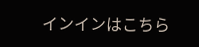インインはこちら